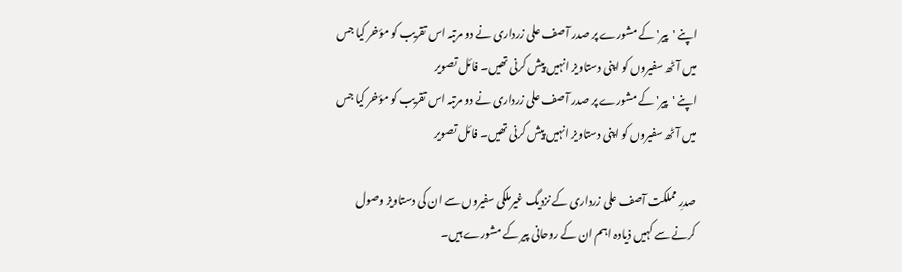اپنے 'پیر' کے مشورے پر صدر آصف علی زرداری نے دو مرتبہ اس تقریب کو مؤخر کیا جس میں آٹھ سفیروں کو اپنی دستاویز انہیں پیش کرنی تھیں۔ فائل تصویر
اپنے 'پیر' کے مشورے پر صدر آصف علی زرداری نے دو مرتبہ اس تقریب کو مؤخر کیا جس میں آٹھ سفیروں کو اپنی دستاویز انہیں پیش کرنی تھیں۔ فائل تصویر

صدرِ مملکت آصف علی زرداری کے نزدیگ غیرملکی سفیروں سے ان کی دستاویز وصول کرنے سے کہیں ذیادہ اہم ان کے روحانی پیر کے مشورے ہیں۔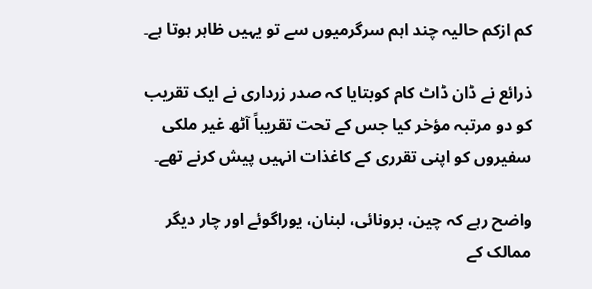کم ازکم حالیہ چند اہم سرگرمیوں سے تو یہیں ظاہر ہوتا ہے۔

ذرائع نے ڈان ڈاٹ کام کوبتایا کہ صدر زرداری نے ایک تقریب کو دو مرتبہ مؤخر کیا جس کے تحت تقریباً آٹھ غیر ملکی سفیروں کو اپنی تقرری کے کاغذات انہیں پیش کرنے تھے۔

واضح رہے کہ چین، برونائی، لبنان، یوراگوئے اور چار دیگر ممالک کے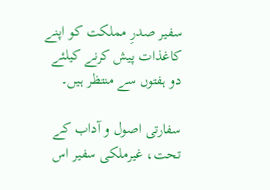سفیر صدرِ مملکت کو اپنے کاغذات پیش کرنے کیلئے دو ہفتوں سے منتظر ہیں۔

سفارتی اصول و آداب کے تحت، غیرملکی سفیر اس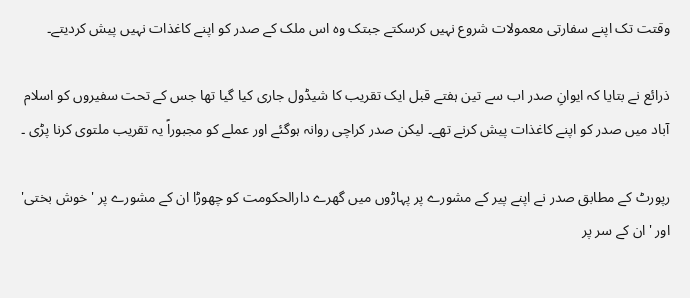وقتت تک اپنے سفارتی معمولات شروع نہیں کرسکتے جبتک وہ اس ملک کے صدر کو اپنے کاغذات نہیں پیش کردیتے۔

ذرائع نے بتایا کہ ایوانِ صدر اب سے تین ہفتے قبل ایک تقریب کا شیڈول جاری کیا گیا تھا جس کے تحت سفیروں کو اسلام آباد میں صدر کو اپنے کاغذات پیش کرنے تھے۔ لیکن صدر کراچی روانہ ہوگئے اور عملے کو مجبوراً یہ تقریب ملتوی کرنا پڑی ۔

رپورٹ کے مطابق صدر نے اپنے پیر کے مشورے پر پہاڑوں میں گھرے دارالحکومت کو چھوڑا ان کے مشورے پر ' خوش بختی' اور 'ان کے سر پر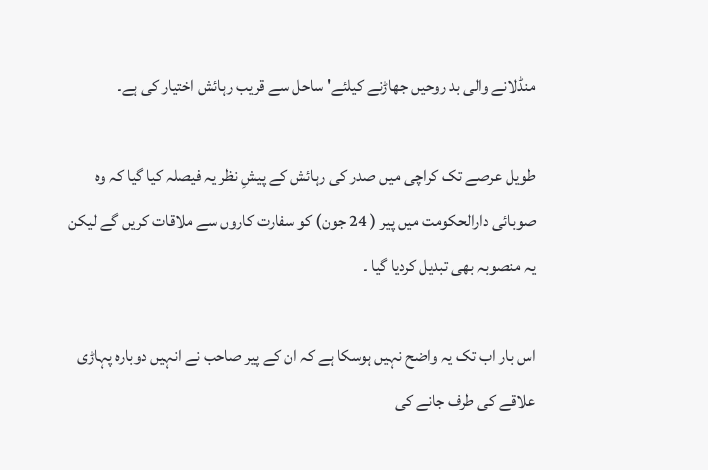منڈلانے والی بد روحیں جھاڑنے کیلئے' ساحل سے قریب رہائش اختیار کی ہے۔

طویل عرصے تک کراچی میں صدر کی رہائش کے پیشِ نظر یہ فیصلہ کیا گیا کہ وہ صوبائی دارالحکومت میں پیر ( 24 جون) کو سفارت کاروں سے ملاقات کریں گے لیکن یہ منصوبہ بھی تبدیل کردیا گیا ۔

اس بار اب تک یہ واضح نہیں ہوسکا ہے کہ ان کے پیر صاحب نے انہیں دوبارہ پہاڑی علاقے کی طرف جانے کی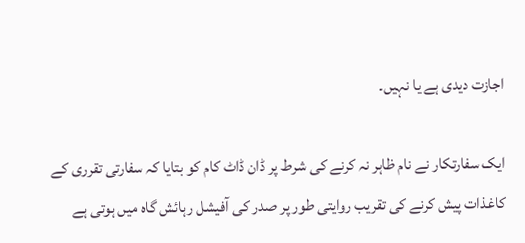اجازت دیدی ہے یا نہیں۔

ایک سفارتکار نے نام ظاہر نہ کرنے کی شرط پر ڈان ڈاٹ کام کو بتایا کہ سفارتی تقرری کے کاغذات پیش کرنے کی تقریب روایتی طور پر صدر کی آفیشل رہائش گاہ میں ہوتی ہے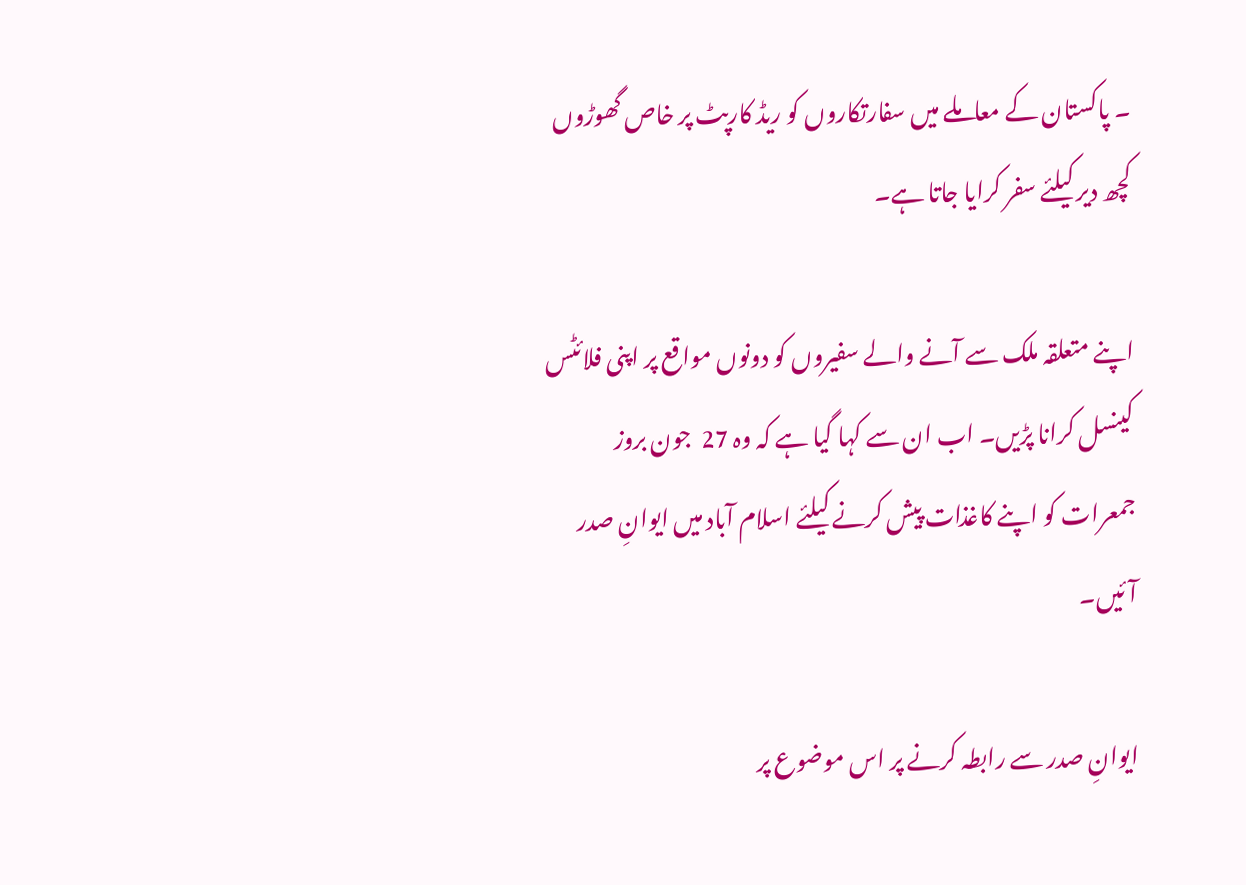۔ پاکستان کے معاملے میں سفارتکاروں کو ریڈ کارپٹ پر خاص گھوڑوں کچھ دیر کیلئے سفر کرایا جاتا ہے۔

اپنے متعلقہ ملک سے آنے والے سفیروں کو دونوں مواقع پر اپنی فلائٹس کینسل کرانا پڑیں۔ اب ان سے کہا گیا ہے کہ وہ 27  جون بروز جمعرات کو اپنے کاغذات پیش کرنے کیلئے اسلام آباد میں ایوانِ صدر آئیں۔

ایوانِ صدر سے رابطہ کرنے پر اس موضوع پر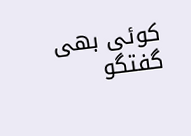کوئی بھی گفتگو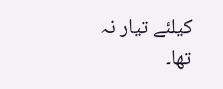کیلئے تیار نہ تھا۔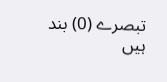تبصرے (0) بند ہیں